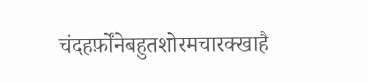चंदहर्फ़ोंनेबहुतशोरमचारक्खाहै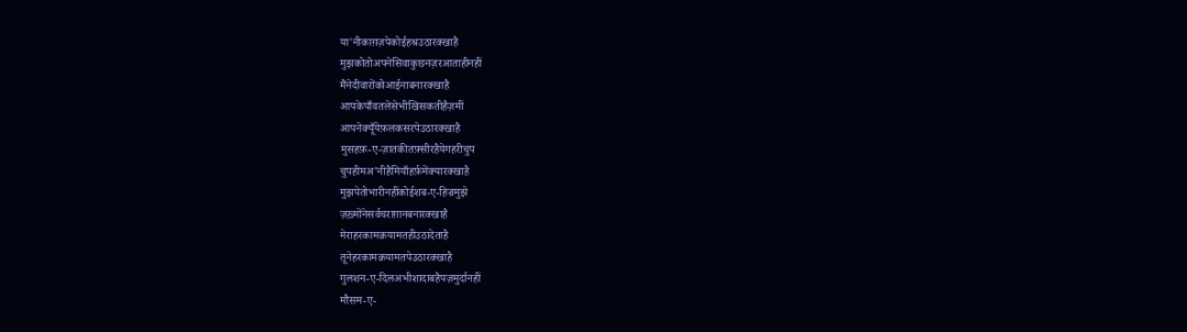या'नीकाग़ज़पेकोईहश्रउठारक्खाहै
मुझकोतोअपनेसिवाकुछनज़रआताहीनहीं
मैंनेदीवारोंकोआईनाबनारक्खाहै
आपकेपाँवतलेसेभीखिसकतीहैज़मीं
आपनेक्यूँयेफ़लकसरपेउठारक्खाहै
मुसहफ़-ए-ज़ातकीतफ़्सीरहैयेगहरीचुप
चुपहीमअ'नीहैमियाँहर्फ़मेंक्यारक्खाहै
मुझपेतोभारीनहींकोईशब-ए-हिज्रमुझे
ज़ख़्मोंनेसर्वचराग़ानबनारक्खाहै
मेराहरकामक़यामतहीउठादेताहै
तूनेहरकामक़यामतपेउठारक्खाहै
गुलशन-ए-दिलअभीशादाबहैपज़मुर्दानहीं
मौसम-ए-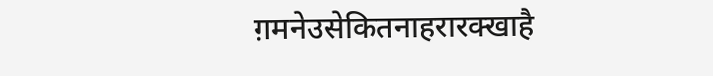ग़मनेउसेकितनाहरारक्खाहै